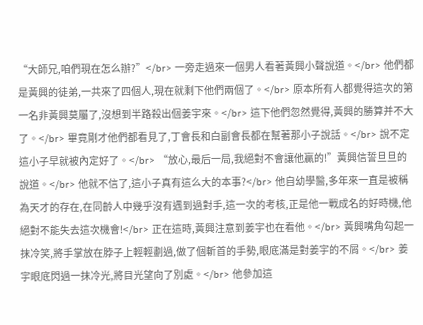“大師兄,咱們現在怎么辦?”</br> 一旁走過來一個男人看著黃興小聲說道。</br> 他們都是黃興的徒弟,一共來了四個人,現在就剩下他們兩個了。</br> 原本所有人都覺得這次的第一名非黃興莫屬了,沒想到半路殺出個姜宇來。</br> 這下他們忽然覺得,黃興的勝算并不大了。</br> 畢竟剛才他們都看見了,丁會長和白副會長都在幫著那小子說話。</br> 說不定這小子早就被內定好了。</br> “放心,最后一局,我絕對不會讓他贏的!”黃興信誓旦旦的說道。</br> 他就不信了,這小子真有這么大的本事?</br> 他自幼學醫,多年來一直是被稱為天才的存在,在同齡人中幾乎沒有遇到過對手,這一次的考核,正是他一戰成名的好時機,他絕對不能失去這次機會!</br> 正在這時,黃興注意到姜宇也在看他。</br> 黃興嘴角勾起一抹冷笑,將手掌放在脖子上輕輕劃過,做了個斬首的手勢,眼底滿是對姜宇的不屑。</br> 姜宇眼底閃過一抹冷光,將目光望向了別處。</br> 他參加這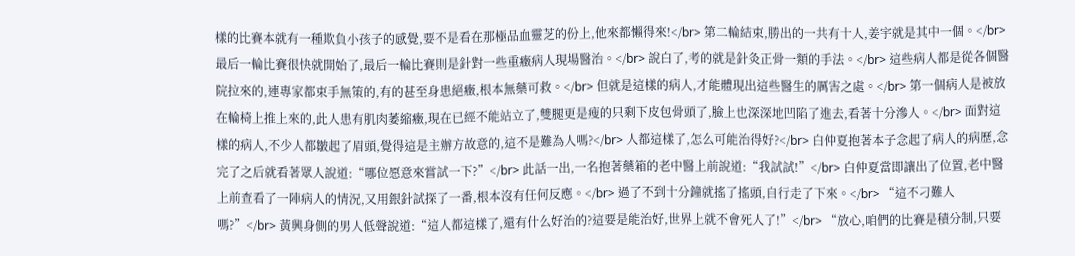樣的比賽本就有一種欺負小孩子的感覺,要不是看在那極品血靈芝的份上,他來都懶得來!</br> 第二輪結束,勝出的一共有十人,姜宇就是其中一個。</br> 最后一輪比賽很快就開始了,最后一輪比賽則是針對一些重癥病人現場醫治。</br> 說白了,考的就是針灸正骨一類的手法。</br> 這些病人都是從各個醫院拉來的,連專家都束手無策的,有的甚至身患絕癥,根本無藥可救。</br> 但就是這樣的病人,才能體現出這些醫生的厲害之處。</br> 第一個病人是被放在輪椅上推上來的,此人患有肌肉萎縮癥,現在已經不能站立了,雙腿更是瘦的只剩下皮包骨頭了,臉上也深深地凹陷了進去,看著十分滲人。</br> 面對這樣的病人,不少人都皺起了眉頭,覺得這是主辦方故意的,這不是難為人嗎?</br> 人都這樣了,怎么可能治得好?</br> 白仲夏抱著本子念起了病人的病歷,念完了之后就看著眾人說道:“哪位愿意來嘗試一下?”</br> 此話一出,一名抱著藥箱的老中醫上前說道:“我試試!”</br> 白仲夏當即讓出了位置,老中醫上前查看了一陣病人的情況,又用銀針試探了一番,根本沒有任何反應。</br> 過了不到十分鐘就搖了搖頭,自行走了下來。</br> “這不刁難人嗎?”</br> 黃興身側的男人低聲說道:“這人都這樣了,還有什么好治的?這要是能治好,世界上就不會死人了!”</br> “放心,咱們的比賽是積分制,只要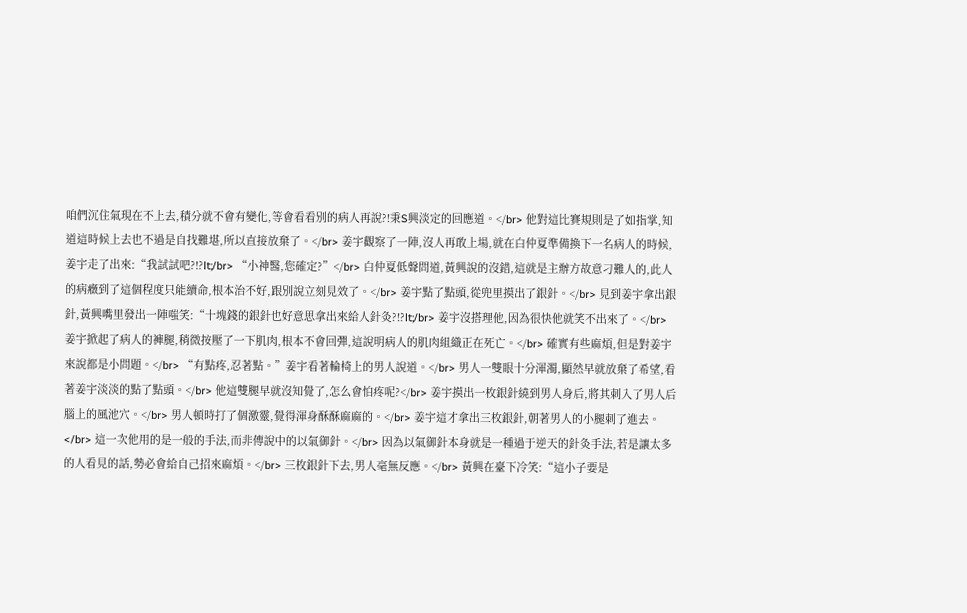咱們沉住氣現在不上去,積分就不會有變化,等會看看別的病人再說?!秉S興淡定的回應道。</br> 他對這比賽規則是了如指掌,知道這時候上去也不過是自找難堪,所以直接放棄了。</br> 姜宇觀察了一陣,沒人再敢上場,就在白仲夏準備換下一名病人的時候,姜宇走了出來:“我試試吧?!?lt;/br> “小神醫,您確定?”</br> 白仲夏低聲問道,黃興說的沒錯,這就是主辦方故意刁難人的,此人的病癥到了這個程度只能續命,根本治不好,跟別說立刻見效了。</br> 姜宇點了點頭,從兜里摸出了銀針。</br> 見到姜宇拿出銀針,黃興嘴里發出一陣嗤笑:“十塊錢的銀針也好意思拿出來給人針灸?!?lt;/br> 姜宇沒搭理他,因為很快他就笑不出來了。</br> 姜宇掀起了病人的褲腿,稍微按壓了一下肌肉,根本不會回彈,這說明病人的肌肉組織正在死亡。</br> 確實有些麻煩,但是對姜宇來說都是小問題。</br> “有點疼,忍著點。”姜宇看著輪椅上的男人說道。</br> 男人一雙眼十分渾濁,顯然早就放棄了希望,看著姜宇淡淡的點了點頭。</br> 他這雙腿早就沒知覺了,怎么會怕疼呢?</br> 姜宇摸出一枚銀針繞到男人身后,將其刺入了男人后腦上的風池穴。</br> 男人頓時打了個激靈,覺得渾身酥酥麻麻的。</br> 姜宇這才拿出三枚銀針,朝著男人的小腿刺了進去。</br> 這一次他用的是一般的手法,而非傳說中的以氣御針。</br> 因為以氣御針本身就是一種過于逆天的針灸手法,若是讓太多的人看見的話,勢必會給自己招來麻煩。</br> 三枚銀針下去,男人毫無反應。</br> 黃興在臺下冷笑:“這小子要是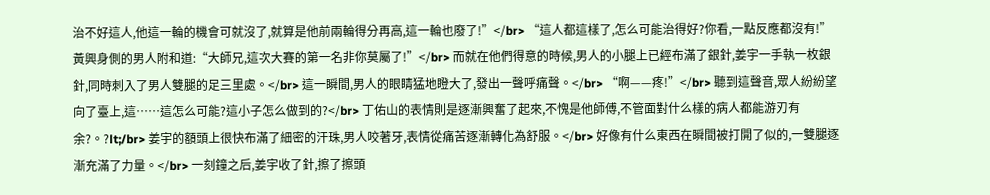治不好這人,他這一輪的機會可就沒了,就算是他前兩輪得分再高,這一輪也廢了!”</br> “這人都這樣了,怎么可能治得好?你看,一點反應都沒有!”黃興身側的男人附和道:“大師兄,這次大賽的第一名非你莫屬了!”</br> 而就在他們得意的時候,男人的小腿上已經布滿了銀針,姜宇一手執一枚銀針,同時刺入了男人雙腿的足三里處。</br> 這一瞬間,男人的眼睛猛地瞪大了,發出一聲呼痛聲。</br> “啊——疼!”</br> 聽到這聲音,眾人紛紛望向了臺上,這……這怎么可能?這小子怎么做到的?</br> 丁佑山的表情則是逐漸興奮了起來,不愧是他師傅,不管面對什么樣的病人都能游刃有余?。?lt;/br> 姜宇的額頭上很快布滿了細密的汗珠,男人咬著牙,表情從痛苦逐漸轉化為舒服。</br> 好像有什么東西在瞬間被打開了似的,一雙腿逐漸充滿了力量。</br> 一刻鐘之后,姜宇收了針,擦了擦頭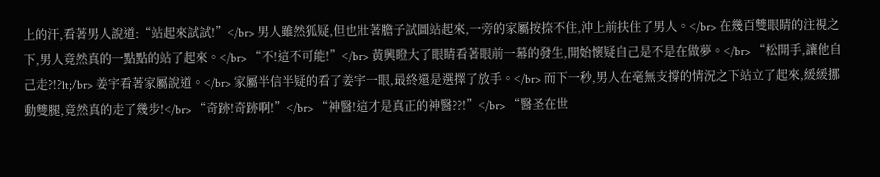上的汗,看著男人說道:“站起來試試!”</br> 男人雖然狐疑,但也壯著膽子試圖站起來,一旁的家屬按捺不住,沖上前扶住了男人。</br> 在幾百雙眼睛的注視之下,男人竟然真的一點點的站了起來。</br> “不!這不可能!”</br> 黃興瞪大了眼睛看著眼前一幕的發生,開始懷疑自己是不是在做夢。</br> “松開手,讓他自己走?!?lt;/br> 姜宇看著家屬說道。</br> 家屬半信半疑的看了姜宇一眼,最終還是選擇了放手。</br> 而下一秒,男人在毫無支撐的情況之下站立了起來,緩緩挪動雙腿,竟然真的走了幾步!</br> “奇跡!奇跡啊!”</br> “神醫!這才是真正的神醫??!”</br> “醫圣在世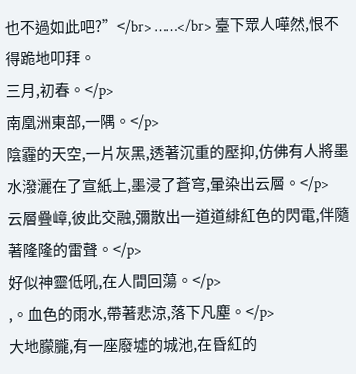也不過如此吧?”</br> ……</br> 臺下眾人嘩然,恨不得跪地叩拜。
三月,初春。</p>
南凰洲東部,一隅。</p>
陰霾的天空,一片灰黑,透著沉重的壓抑,仿佛有人將墨水潑灑在了宣紙上,墨浸了蒼穹,暈染出云層。</p>
云層疊嶂,彼此交融,彌散出一道道緋紅色的閃電,伴隨著隆隆的雷聲。</p>
好似神靈低吼,在人間回蕩。</p>
,。血色的雨水,帶著悲涼,落下凡塵。</p>
大地朦朧,有一座廢墟的城池,在昏紅的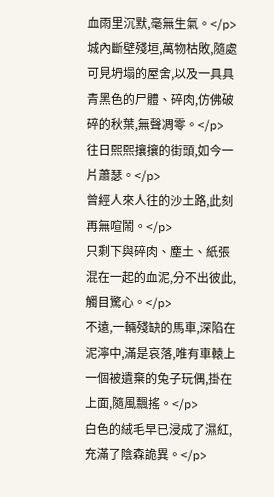血雨里沉默,毫無生氣。</p>
城內斷壁殘垣,萬物枯敗,隨處可見坍塌的屋舍,以及一具具青黑色的尸體、碎肉,仿佛破碎的秋葉,無聲凋零。</p>
往日熙熙攘攘的街頭,如今一片蕭瑟。</p>
曾經人來人往的沙土路,此刻再無喧鬧。</p>
只剩下與碎肉、塵土、紙張混在一起的血泥,分不出彼此,觸目驚心。</p>
不遠,一輛殘缺的馬車,深陷在泥濘中,滿是哀落,唯有車轅上一個被遺棄的兔子玩偶,掛在上面,隨風飄搖。</p>
白色的絨毛早已浸成了濕紅,充滿了陰森詭異。</p>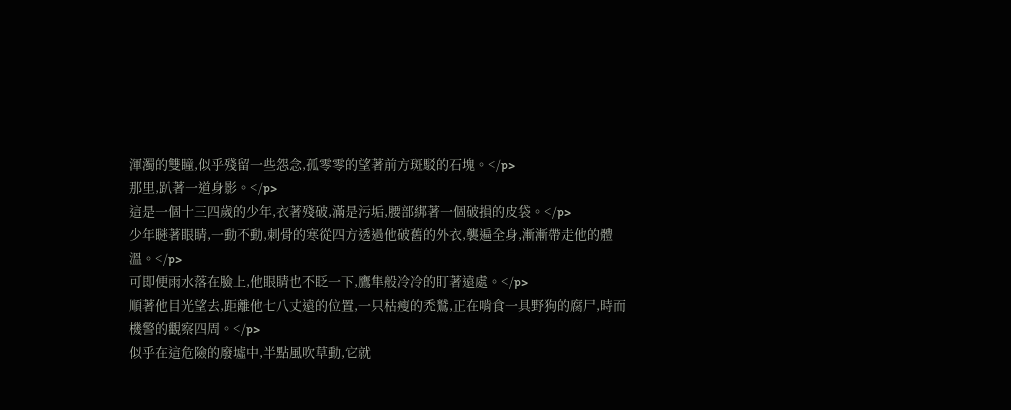渾濁的雙瞳,似乎殘留一些怨念,孤零零的望著前方斑駁的石塊。</p>
那里,趴著一道身影。</p>
這是一個十三四歲的少年,衣著殘破,滿是污垢,腰部綁著一個破損的皮袋。</p>
少年瞇著眼睛,一動不動,刺骨的寒從四方透過他破舊的外衣,襲遍全身,漸漸帶走他的體溫。</p>
可即便雨水落在臉上,他眼睛也不眨一下,鷹隼般冷冷的盯著遠處。</p>
順著他目光望去,距離他七八丈遠的位置,一只枯瘦的禿鷲,正在啃食一具野狗的腐尸,時而機警的觀察四周。</p>
似乎在這危險的廢墟中,半點風吹草動,它就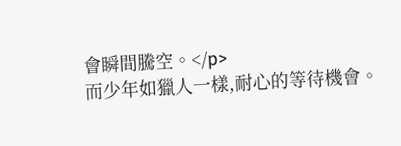會瞬間騰空。</p>
而少年如獵人一樣,耐心的等待機會。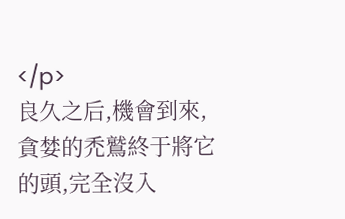</p>
良久之后,機會到來,貪婪的禿鷲終于將它的頭,完全沒入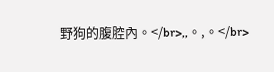野狗的腹腔內。</br>,,。,。</br>